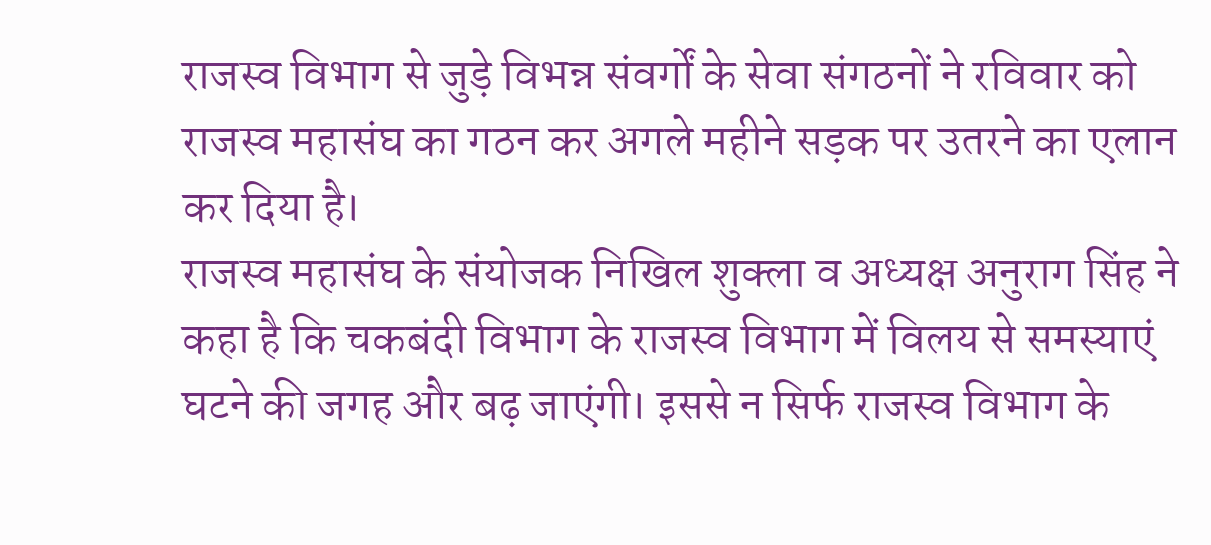राजस्व विभाग से जुड़े विभन्न संवर्गों के सेवा संगठनों ने रविवार को राजस्व महासंघ का गठन कर अगले महीने सड़क पर उतरने का एलान कर दिया है।
राजस्व महासंघ के संयोजक निखिल शुक्ला व अध्यक्ष अनुराग सिंह ने कहा है कि चकबंदी विभाग के राजस्व विभाग में विलय से समस्याएं घटने की जगह और बढ़ जाएंगी। इससे न सिर्फ राजस्व विभाग के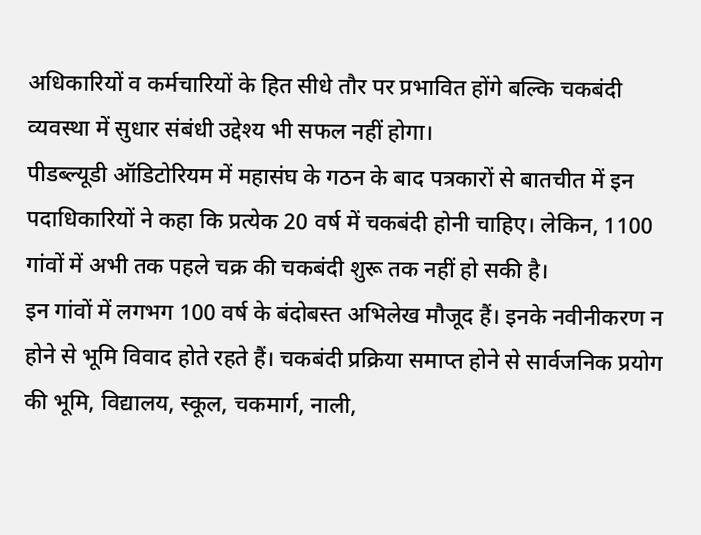अधिकारियों व कर्मचारियों के हित सीधे तौर पर प्रभावित होंगे बल्कि चकबंदी व्यवस्था में सुधार संबंधी उद्देश्य भी सफल नहीं होगा।
पीडब्ल्यूडी ऑडिटोरियम में महासंघ के गठन के बाद पत्रकारों से बातचीत में इन पदाधिकारियों ने कहा कि प्रत्येक 20 वर्ष में चकबंदी होनी चाहिए। लेकिन, 1100 गांवों में अभी तक पहले चक्र की चकबंदी शुरू तक नहीं हो सकी है।
इन गांवों में लगभग 100 वर्ष के बंदोबस्त अभिलेख मौजूद हैं। इनके नवीनीकरण न होने से भूमि विवाद होते रहते हैं। चकबंदी प्रक्रिया समाप्त होने से सार्वजनिक प्रयोग की भूमि, विद्यालय, स्कूल, चकमार्ग, नाली,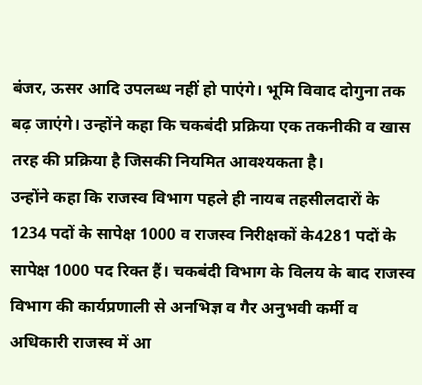बंजर, ऊसर आदि उपलब्ध नहीं हो पाएंगे। भूमि विवाद दोगुना तक बढ़ जाएंगे। उन्होंने कहा कि चकबंदी प्रक्रिया एक तकनीकी व खास तरह की प्रक्रिया है जिसकी नियमित आवश्यकता है।
उन्होंने कहा कि राजस्व विभाग पहले ही नायब तहसीलदारों के 1234 पदों के सापेक्ष 1000 व राजस्व निरीक्षकों के4281 पदों के सापेक्ष 1000 पद रिक्त हैं। चकबंदी विभाग के विलय के बाद राजस्व विभाग की कार्यप्रणाली से अनभिज्ञ व गैर अनुभवी कर्मी व अधिकारी राजस्व में आ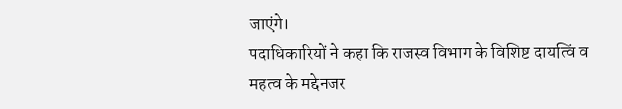जाएंगे।
पदाधिकारियों ने कहा कि राजस्व विभाग के विशिष्ट दायत्विं व महत्व के मद्देनजर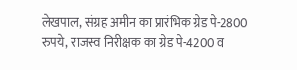लेखपाल, संग्रह अमीन का प्रारंभिक ग्रेड पे-2800 रुपये, राजस्व निरीक्षक का ग्रेड पे-4200 व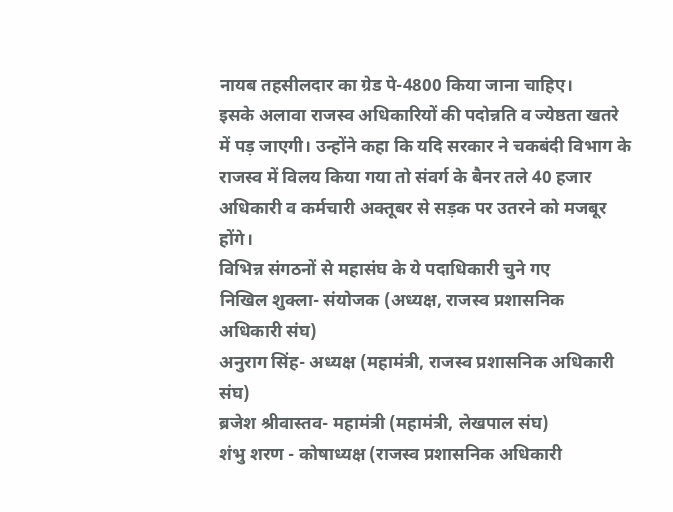नायब तहसीलदार का ग्रेड पे-4800 किया जाना चाहिए।
इसके अलावा राजस्व अधिकारियों की पदोन्नति व ज्येष्ठता खतरे में पड़ जाएगी। उन्होंने कहा कि यदि सरकार ने चकबंदी विभाग के राजस्व में विलय किया गया तो संवर्ग के बैनर तले 40 हजार अधिकारी व कर्मचारी अक्तूबर से सड़क पर उतरने को मजबूर होंगे।
विभिन्न संगठनों से महासंघ के ये पदाधिकारी चुने गए
निखिल शुक्ला- संयोजक (अध्यक्ष, राजस्व प्रशासनिक अधिकारी संघ)
अनुराग सिंह- अध्यक्ष (महामंत्री, राजस्व प्रशासनिक अधिकारी संघ)
ब्रजेश श्रीवास्तव- महामंत्री (महामंत्री, लेखपाल संघ)
शंभु शरण - कोषाध्यक्ष (राजस्व प्रशासनिक अधिकारी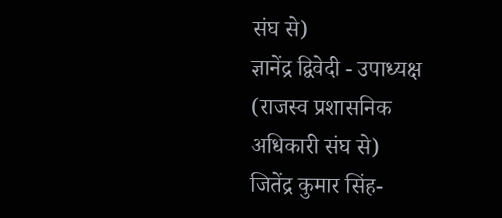संघ से)
ज्ञानेंद्र द्विवेदी - उपाध्यक्ष (राजस्व प्रशासनिक अधिकारी संघ से)
जितेंद्र कुमार सिंह-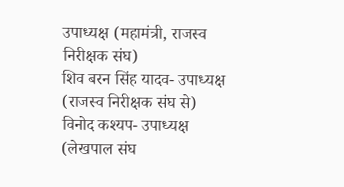उपाध्यक्ष (महामंत्री, राजस्व निरीक्षक संघ)
शिव बरन सिंह यादव- उपाध्यक्ष (राजस्व निरीक्षक संघ से)
विनोद कश्यप- उपाध्यक्ष (लेखपाल संघ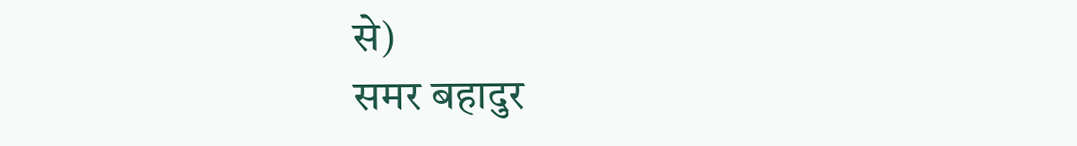से)
समर बहादुर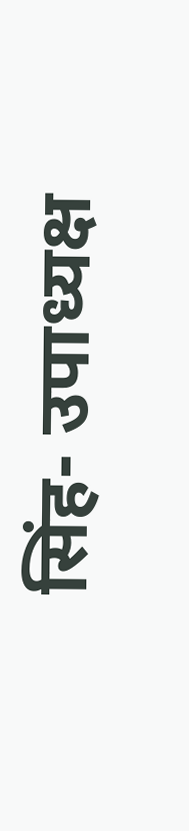सिंह- उपाध्यक्ष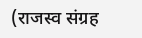(राजस्व संग्रह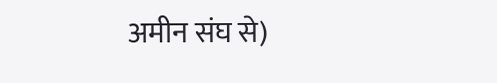अमीन संघ से)